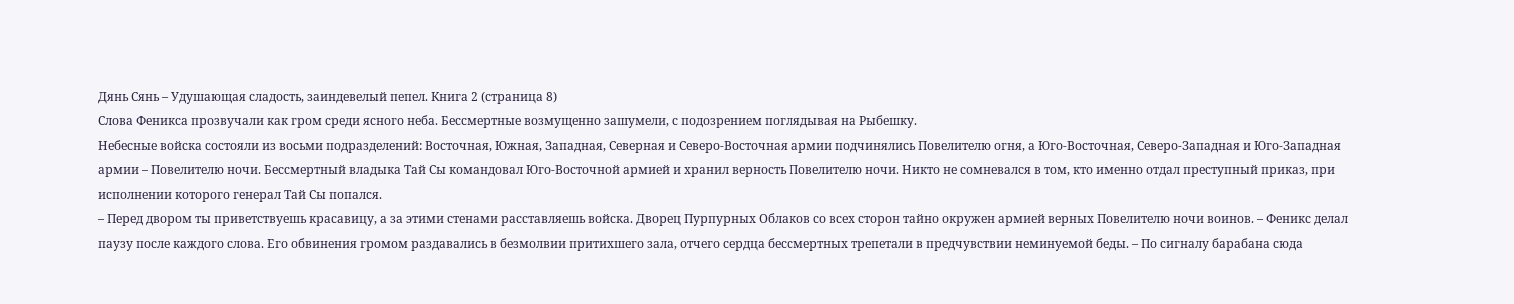Дянь Сянь – Удушающая сладость, заиндевелый пепел. Книга 2 (страница 8)
Слова Феникса прозвучали как гром среди ясного неба. Бессмертные возмущенно зашумели, с подозрением поглядывая на Рыбешку.
Небесные войска состояли из восьми подразделений: Восточная, Южная, Западная, Северная и Северо-Восточная армии подчинялись Повелителю огня, а Юго-Восточная, Северо-Западная и Юго-Западная армии – Повелителю ночи. Бессмертный владыка Тай Сы командовал Юго-Восточной армией и хранил верность Повелителю ночи. Никто не сомневался в том, кто именно отдал преступный приказ, при исполнении которого генерал Тай Сы попался.
– Перед двором ты приветствуешь красавицу, а за этими стенами расставляешь войска. Дворец Пурпурных Облаков со всех сторон тайно окружен армией верных Повелителю ночи воинов. – Феникс делал паузу после каждого слова. Его обвинения громом раздавались в безмолвии притихшего зала, отчего сердца бессмертных трепетали в предчувствии неминуемой беды. – По сигналу барабана сюда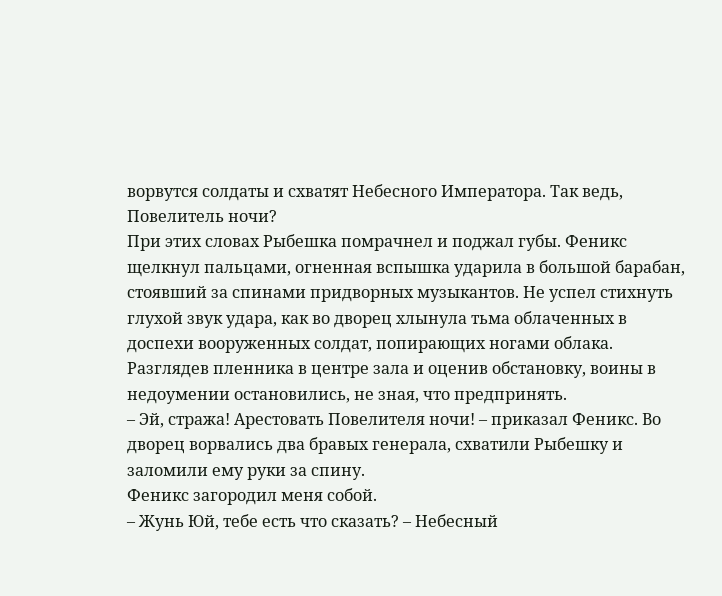ворвутся солдаты и схватят Небесного Императора. Так ведь, Повелитель ночи?
При этих словах Рыбешка помрачнел и поджал губы. Феникс щелкнул пальцами, огненная вспышка ударила в большой барабан, стоявший за спинами придворных музыкантов. Не успел стихнуть глухой звук удара, как во дворец хлынула тьма облаченных в доспехи вооруженных солдат, попирающих ногами облака. Разглядев пленника в центре зала и оценив обстановку, воины в недоумении остановились, не зная, что предпринять.
– Эй, стража! Арестовать Повелителя ночи! – приказал Феникс. Во дворец ворвались два бравых генерала, схватили Рыбешку и заломили ему руки за спину.
Феникс загородил меня собой.
– Жунь Юй, тебе есть что сказать? – Небесный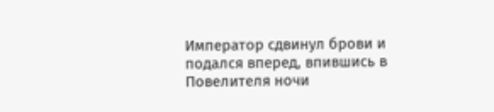Император сдвинул брови и подался вперед, впившись в Повелителя ночи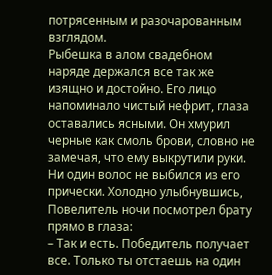потрясенным и разочарованным взглядом.
Рыбешка в алом свадебном наряде держался все так же изящно и достойно. Его лицо напоминало чистый нефрит, глаза оставались ясными. Он хмурил черные как смоль брови, словно не замечая, что ему выкрутили руки. Ни один волос не выбился из его прически. Холодно улыбнувшись, Повелитель ночи посмотрел брату прямо в глаза:
– Так и есть. Победитель получает все. Только ты отстаешь на один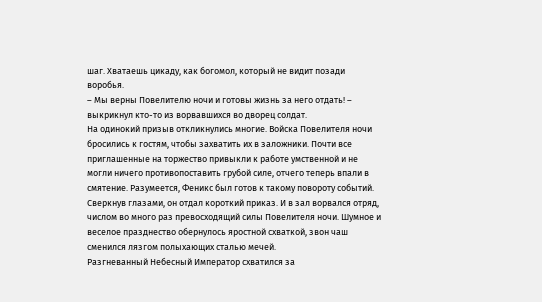шаг. Хватаешь цикаду, как богомол, который не видит позади воробья.
– Мы верны Повелителю ночи и готовы жизнь за него отдать! – выкрикнул кто-то из ворвавшихся во дворец солдат.
На одинокий призыв откликнулись многие. Войска Повелителя ночи бросились к гостям, чтобы захватить их в заложники. Почти все приглашенные на торжество привыкли к работе умственной и не могли ничего противопоставить грубой силе, отчего теперь впали в смятение. Разумеется, Феникс был готов к такому повороту событий. Сверкнув глазами, он отдал короткий приказ. И в зал ворвался отряд, числом во много раз превосходящий силы Повелителя ночи. Шумное и веселое празднество обернулось яростной схваткой, звон чаш сменился лязгом полыхающих сталью мечей.
Разгневанный Небесный Император схватился за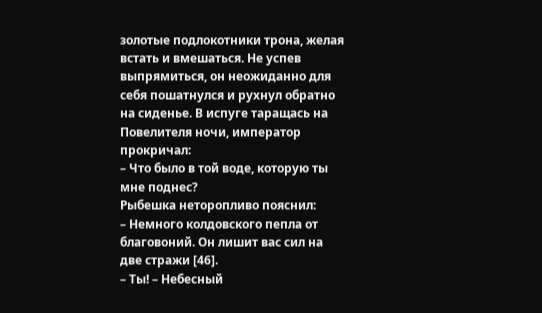золотые подлокотники трона, желая встать и вмешаться. Не успев выпрямиться, он неожиданно для себя пошатнулся и рухнул обратно на сиденье. В испуге таращась на Повелителя ночи, император прокричал:
– Что было в той воде, которую ты мне поднес?
Рыбешка неторопливо пояснил:
– Немного колдовского пепла от благовоний. Он лишит вас сил на две стражи [46].
– Ты! – Небесный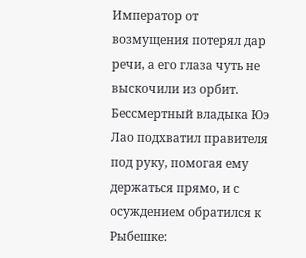Император от возмущения потерял дар речи, а его глаза чуть не выскочили из орбит.
Бессмертный владыка Юэ Лао подхватил правителя под руку, помогая ему держаться прямо, и с осуждением обратился к Рыбешке: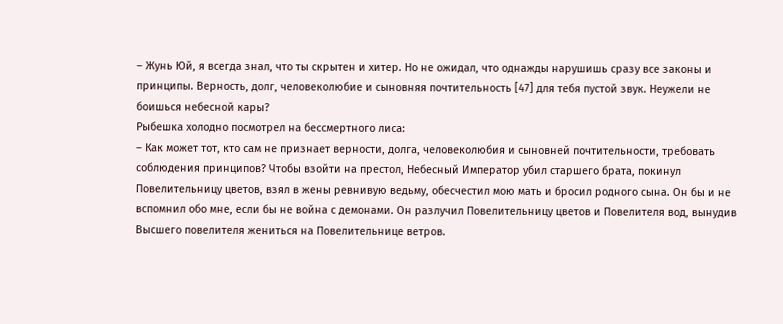– Жунь Юй, я всегда знал, что ты скрытен и хитер. Но не ожидал, что однажды нарушишь сразу все законы и принципы. Верность, долг, человеколюбие и сыновняя почтительность [47] для тебя пустой звук. Неужели не боишься небесной кары?
Рыбешка холодно посмотрел на бессмертного лиса:
– Как может тот, кто сам не признает верности, долга, человеколюбия и сыновней почтительности, требовать соблюдения принципов? Чтобы взойти на престол, Небесный Император убил старшего брата, покинул Повелительницу цветов, взял в жены ревнивую ведьму, обесчестил мою мать и бросил родного сына. Он бы и не вспомнил обо мне, если бы не война с демонами. Он разлучил Повелительницу цветов и Повелителя вод, вынудив Высшего повелителя жениться на Повелительнице ветров.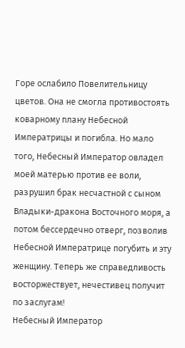Горе ослабило Повелительницу цветов. Она не смогла противостоять коварному плану Небесной Императрицы и погибла. Но мало того, Небесный Император овладел моей матерью против ее воли, разрушил брак несчастной с сыном Владыки-дракона Восточного моря, а потом бессердечно отверг, позволив Небесной Императрице погубить и эту женщину. Теперь же справедливость восторжествует, нечестивец получит по заслугам!
Небесный Император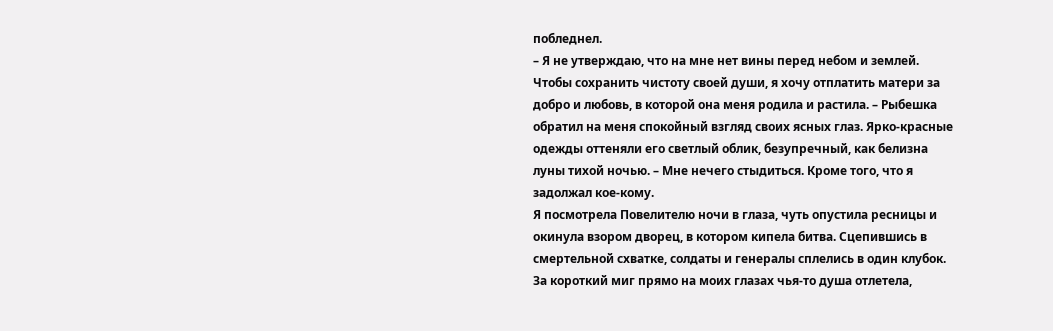побледнел.
– Я не утверждаю, что на мне нет вины перед небом и землей. Чтобы сохранить чистоту своей души, я хочу отплатить матери за добро и любовь, в которой она меня родила и растила. – Рыбешка обратил на меня спокойный взгляд своих ясных глаз. Ярко-красные одежды оттеняли его светлый облик, безупречный, как белизна луны тихой ночью. – Мне нечего стыдиться. Кроме того, что я задолжал кое-кому.
Я посмотрела Повелителю ночи в глаза, чуть опустила ресницы и окинула взором дворец, в котором кипела битва. Сцепившись в смертельной схватке, солдаты и генералы сплелись в один клубок. За короткий миг прямо на моих глазах чья-то душа отлетела,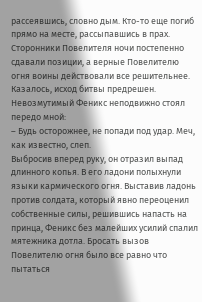рассеявшись, словно дым. Кто-то еще погиб прямо на месте, рассыпавшись в прах. Сторонники Повелителя ночи постепенно сдавали позиции, а верные Повелителю огня воины действовали все решительнее. Казалось, исход битвы предрешен.
Невозмутимый Феникс неподвижно стоял передо мной:
– Будь осторожнее, не попади под удар. Меч, как известно, слеп.
Выбросив вперед руку, он отразил выпад длинного копья. В его ладони полыхнули языки кармического огня. Выставив ладонь против солдата, который явно переоценил собственные силы, решившись напасть на принца, Феникс без малейших усилий спалил мятежника дотла. Бросать вызов Повелителю огня было все равно что пытаться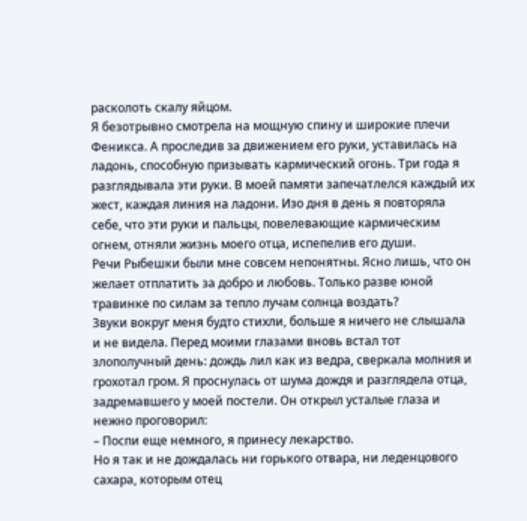расколоть скалу яйцом.
Я безотрывно смотрела на мощную спину и широкие плечи Феникса. А проследив за движением его руки, уставилась на ладонь, способную призывать кармический огонь. Три года я разглядывала эти руки. В моей памяти запечатлелся каждый их жест, каждая линия на ладони. Изо дня в день я повторяла себе, что эти руки и пальцы, повелевающие кармическим огнем, отняли жизнь моего отца, испепелив его души.
Речи Рыбешки были мне совсем непонятны. Ясно лишь, что он желает отплатить за добро и любовь. Только разве юной травинке по силам за тепло лучам солнца воздать?
Звуки вокруг меня будто стихли, больше я ничего не слышала и не видела. Перед моими глазами вновь встал тот злополучный день: дождь лил как из ведра, сверкала молния и грохотал гром. Я проснулась от шума дождя и разглядела отца, задремавшего у моей постели. Он открыл усталые глаза и нежно проговорил:
– Поспи еще немного, я принесу лекарство.
Но я так и не дождалась ни горького отвара, ни леденцового сахара, которым отец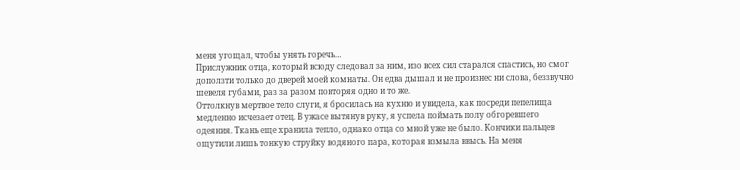меня угощал, чтобы унять горечь…
Прислужник отца, который всюду следовал за ним, изо всех сил старался спастись, но смог доползти только до дверей моей комнаты. Он едва дышал и не произнес ни слова, беззвучно шевеля губами, раз за разом повторяя одно и то же.
Оттолкнув мертвое тело слуги, я бросилась на кухню и увидела, как посреди пепелища медленно исчезает отец. В ужасе вытянув руку, я успела поймать полу обгоревшего одеяния. Ткань еще хранила тепло, однако отца со мной уже не было. Кончики пальцев ощутили лишь тонкую струйку водяного пара, которая взмыла ввысь. На меня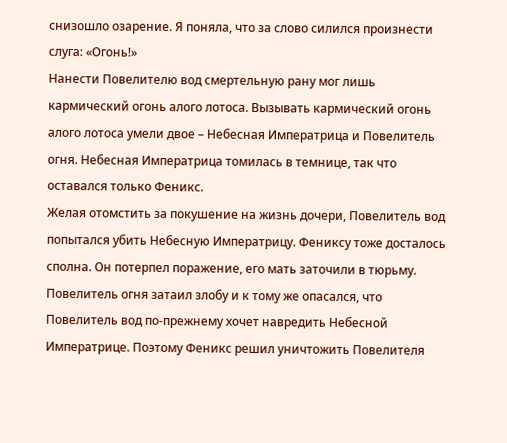снизошло озарение. Я поняла, что за слово силился произнести слуга: «Огонь!»
Нанести Повелителю вод смертельную рану мог лишь кармический огонь алого лотоса. Вызывать кармический огонь алого лотоса умели двое – Небесная Императрица и Повелитель огня. Небесная Императрица томилась в темнице, так что оставался только Феникс.
Желая отомстить за покушение на жизнь дочери, Повелитель вод попытался убить Небесную Императрицу. Фениксу тоже досталось сполна. Он потерпел поражение, его мать заточили в тюрьму. Повелитель огня затаил злобу и к тому же опасался, что Повелитель вод по-прежнему хочет навредить Небесной Императрице. Поэтому Феникс решил уничтожить Повелителя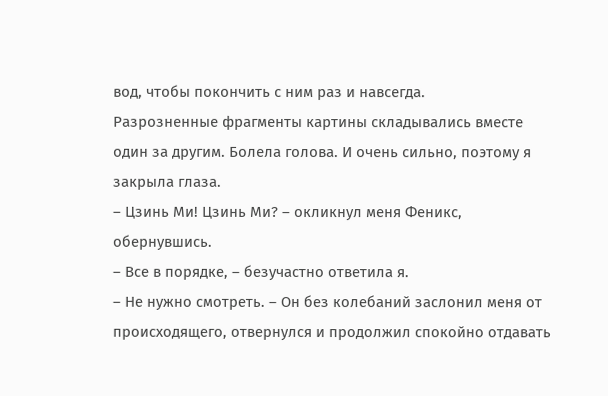вод, чтобы покончить с ним раз и навсегда.
Разрозненные фрагменты картины складывались вместе один за другим. Болела голова. И очень сильно, поэтому я закрыла глаза.
– Цзинь Ми! Цзинь Ми? – окликнул меня Феникс, обернувшись.
– Все в порядке, – безучастно ответила я.
– Не нужно смотреть. – Он без колебаний заслонил меня от происходящего, отвернулся и продолжил спокойно отдавать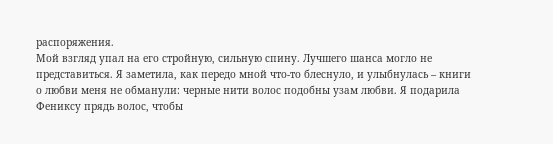распоряжения.
Мой взгляд упал на его стройную, сильную спину. Лучшего шанса могло не представиться. Я заметила, как передо мной что-то блеснуло, и улыбнулась – книги о любви меня не обманули: черные нити волос подобны узам любви. Я подарила Фениксу прядь волос, чтобы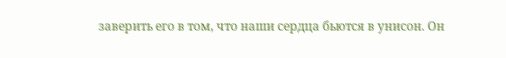заверить его в том, что наши сердца бьются в унисон. Он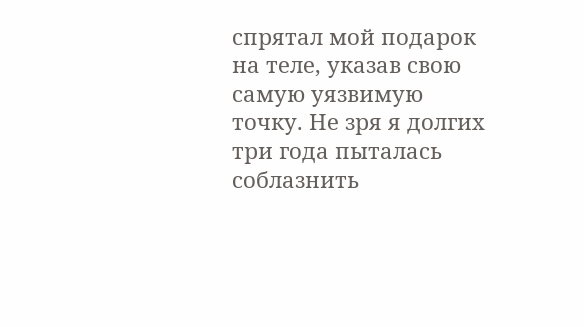спрятал мой подарок на теле, указав свою самую уязвимую точку. Не зря я долгих три года пыталась соблазнить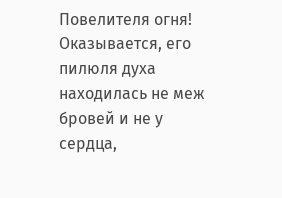Повелителя огня! Оказывается, его пилюля духа находилась не меж бровей и не у сердца,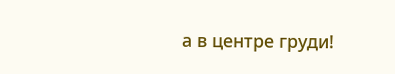а в центре груди!